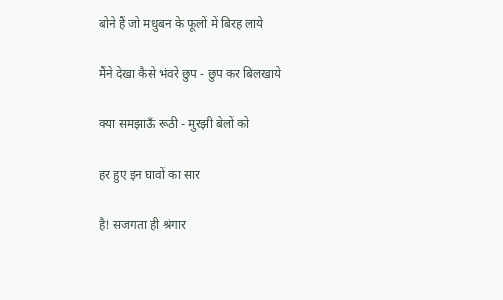बोने हैं जो मधुबन के फूलों में बिरह लाये

मैंने देखा कैसे भंवरे छुप - छुप कर बिलखाये

क्या समझाऊँ रूठी - मुरझी बेलों को

हर हुए इन घावों का सार

है! सजगता ही श्रंगार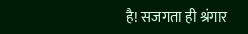है! सजगता ही श्रंगार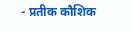- प्रतीक कौशिक